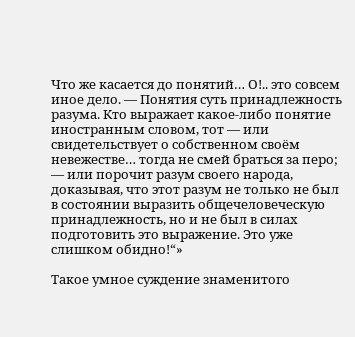Что же касается до понятий… О!.. это совсем иное дело. — Понятия суть принадлежность разума. Кто выражает какое-либо понятие иностранным словом, тот — или свидетельствует о собственном своём невежестве… тогда не смей браться за перо; — или порочит разум своего народа, доказывая, что этот разум не только не был в состоянии выразить общечеловеческую принадлежность, но и не был в силах подготовить это выражение. Это уже слишком обидно!“»

Такое умное суждение знаменитого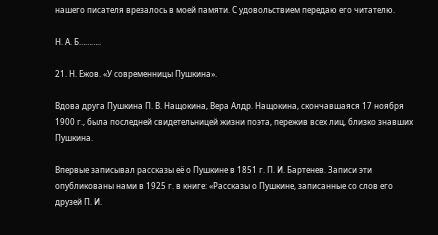нашего писателя врезалось в моей памяти. С удовольствием передаю его читателю.

Н. А. Б………..

21. Н. Ежов. «У современницы Пушкина».

Вдова друга Пушкина П. В. Нащокина, Вера Алдр. Нащокина, скончавшаяся 17 ноября 1900 г., была последней свидетельницей жизни поэта, пережив всех лиц, близко знавших Пушкина.

Впервые записывал рассказы её о Пушкине в 1851 г. П. И. Бартенев. Записи эти опубликованы нами в 1925 г. в книге: «Рассказы о Пушкине, записанные со слов его друзей П. И.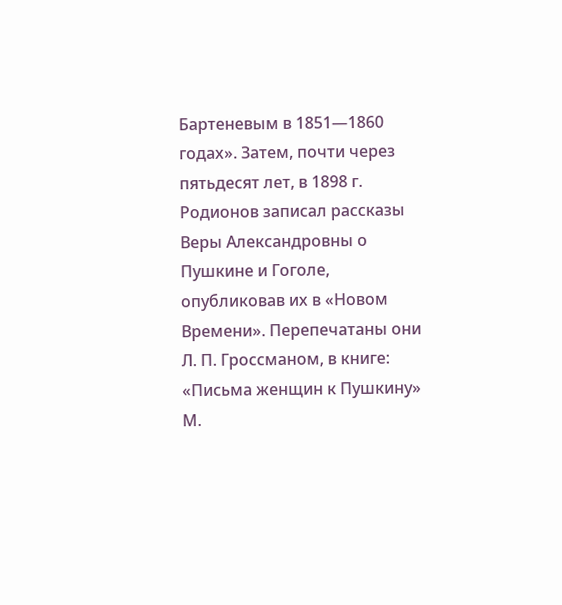Бартеневым в 1851—1860 годах». Затем, почти через пятьдесят лет, в 1898 г. Родионов записал рассказы Веры Александровны о Пушкине и Гоголе, опубликовав их в «Новом Времени». Перепечатаны они Л. П. Гроссманом, в книге: «Письма женщин к Пушкину» М.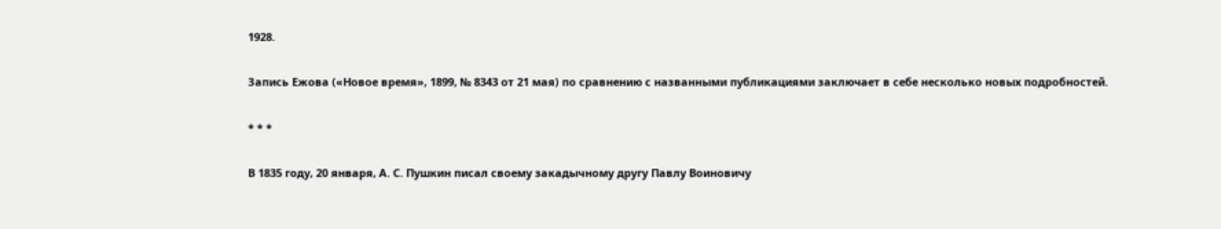1928.

Запись Ежова («Новое время», 1899, № 8343 от 21 мая) по сравнению с названными публикациями заключает в себе несколько новых подробностей.

* * *

В 1835 году, 20 января, А. С. Пушкин писал своему закадычному другу Павлу Воиновичу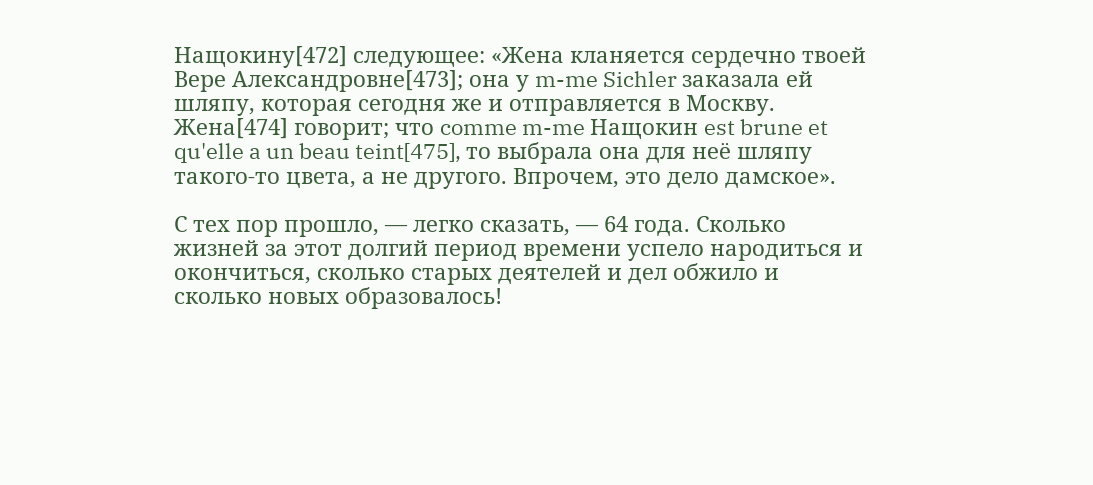Нащокину[472] следующее: «Жена кланяется сердечно твоей Вере Александровне[473]; она у m-me Sichler заказала ей шляпу, которая сегодня же и отправляется в Москву. Жена[474] говорит; что comme m-me Нащокин est brune et qu'elle a un beau teint[475], то выбрала она для неё шляпу такого-то цвета, а не другого. Впрочем, это дело дамское».

С тех пор прошло, — легко сказать, — 64 года. Сколько жизней за этот долгий период времени успело народиться и окончиться, сколько старых деятелей и дел обжило и сколько новых образовалось!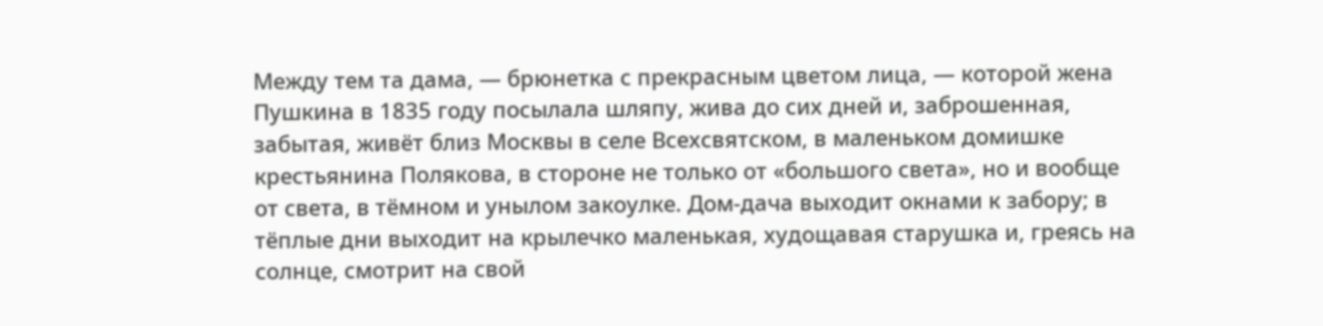Между тем та дама, — брюнетка с прекрасным цветом лица, — которой жена Пушкина в 1835 году посылала шляпу, жива до сих дней и, заброшенная, забытая, живёт близ Москвы в селе Всехсвятском, в маленьком домишке крестьянина Полякова, в стороне не только от «большого света», но и вообще от света, в тёмном и унылом закоулке. Дом-дача выходит окнами к забору; в тёплые дни выходит на крылечко маленькая, худощавая старушка и, греясь на солнце, смотрит на свой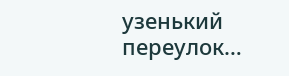узенький переулок…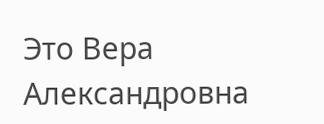Это Вера Александровна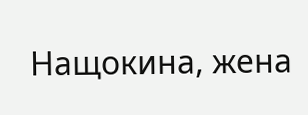Нащокина, жена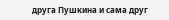друга Пушкина и сама друг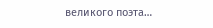великого поэта…